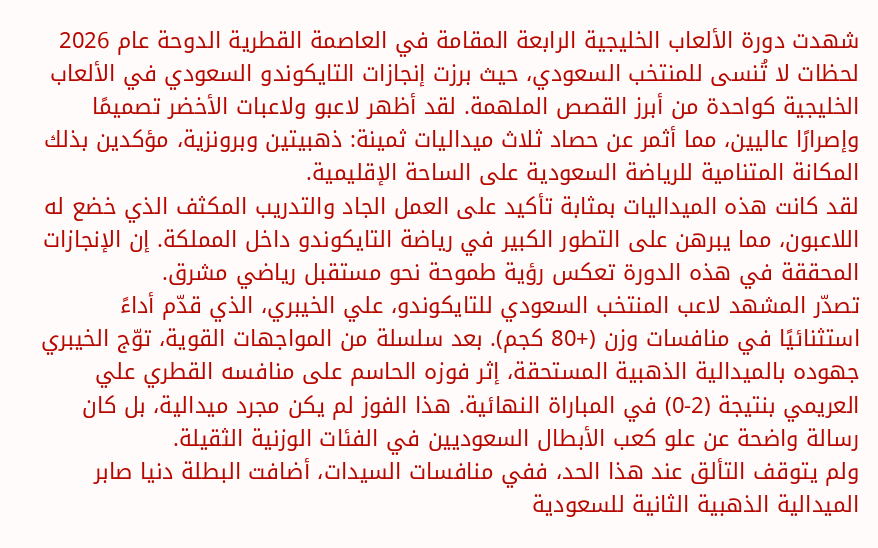شهدت دورة الألعاب الخليجية الرابعة المقامة في العاصمة القطرية الدوحة عام 2026 لحظات لا تُنسى للمنتخب السعودي، حيث برزت إنجازات التايكوندو السعودي في الألعاب الخليجية كواحدة من أبرز القصص الملهمة. لقد أظهر لاعبو ولاعبات الأخضر تصميمًا وإصرارًا عاليين، مما أثمر عن حصاد ثلاث ميداليات ثمينة: ذهبيتين وبرونزية، مؤكدين بذلك المكانة المتنامية للرياضة السعودية على الساحة الإقليمية.
لقد كانت هذه الميداليات بمثابة تأكيد على العمل الجاد والتدريب المكثف الذي خضع له اللاعبون، مما يبرهن على التطور الكبير في رياضة التايكوندو داخل المملكة. إن الإنجازات المحققة في هذه الدورة تعكس رؤية طموحة نحو مستقبل رياضي مشرق.
تصدّر المشهد لاعب المنتخب السعودي للتايكوندو، علي الخيبري، الذي قدّم أداءً استثنائيًا في منافسات وزن (+80 كجم). بعد سلسلة من المواجهات القوية، توّج الخيبري جهوده بالميدالية الذهبية المستحقة، إثر فوزه الحاسم على منافسه القطري علي العريمي بنتيجة (2-0) في المباراة النهائية. هذا الفوز لم يكن مجرد ميدالية، بل كان رسالة واضحة عن علو كعب الأبطال السعوديين في الفئات الوزنية الثقيلة.
ولم يتوقف التألق عند هذا الحد، ففي منافسات السيدات، أضافت البطلة دنيا صابر الميدالية الذهبية الثانية للسعودية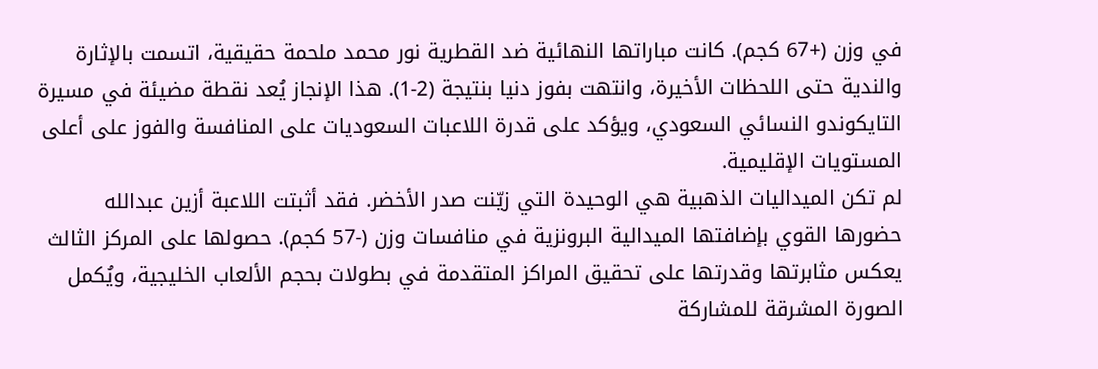في وزن (+67 كجم). كانت مباراتها النهائية ضد القطرية نور محمد ملحمة حقيقية، اتسمت بالإثارة والندية حتى اللحظات الأخيرة، وانتهت بفوز دنيا بنتيجة (2-1). هذا الإنجاز يُعد نقطة مضيئة في مسيرة التايكوندو النسائي السعودي، ويؤكد على قدرة اللاعبات السعوديات على المنافسة والفوز على أعلى المستويات الإقليمية.
لم تكن الميداليات الذهبية هي الوحيدة التي زيّنت صدر الأخضر. فقد أثبتت اللاعبة أزين عبدالله حضورها القوي بإضافتها الميدالية البرونزية في منافسات وزن (-57 كجم). حصولها على المركز الثالث يعكس مثابرتها وقدرتها على تحقيق المراكز المتقدمة في بطولات بحجم الألعاب الخليجية، ويُكمل الصورة المشرقة للمشاركة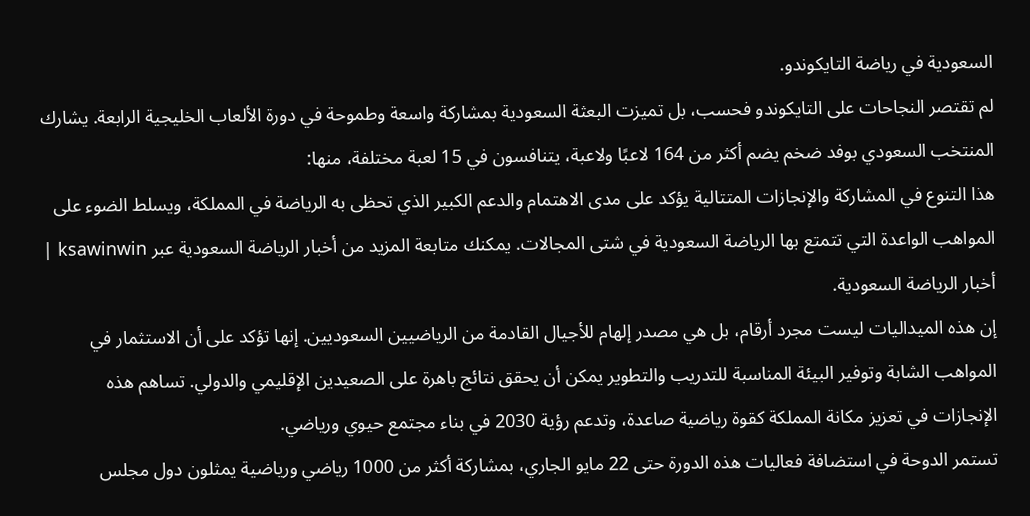السعودية في رياضة التايكوندو.
لم تقتصر النجاحات على التايكوندو فحسب، بل تميزت البعثة السعودية بمشاركة واسعة وطموحة في دورة الألعاب الخليجية الرابعة. يشارك المنتخب السعودي بوفد ضخم يضم أكثر من 164 لاعبًا ولاعبة، يتنافسون في 15 لعبة مختلفة، منها:
هذا التنوع في المشاركة والإنجازات المتتالية يؤكد على مدى الاهتمام والدعم الكبير الذي تحظى به الرياضة في المملكة، ويسلط الضوء على المواهب الواعدة التي تتمتع بها الرياضة السعودية في شتى المجالات. يمكنك متابعة المزيد من أخبار الرياضة السعودية عبر ksawinwin | أخبار الرياضة السعودية.
إن هذه الميداليات ليست مجرد أرقام، بل هي مصدر إلهام للأجيال القادمة من الرياضيين السعوديين. إنها تؤكد على أن الاستثمار في المواهب الشابة وتوفير البيئة المناسبة للتدريب والتطوير يمكن أن يحقق نتائج باهرة على الصعيدين الإقليمي والدولي. تساهم هذه الإنجازات في تعزيز مكانة المملكة كقوة رياضية صاعدة، وتدعم رؤية 2030 في بناء مجتمع حيوي ورياضي.
تستمر الدوحة في استضافة فعاليات هذه الدورة حتى 22 مايو الجاري، بمشاركة أكثر من 1000 رياضي ورياضية يمثلون دول مجلس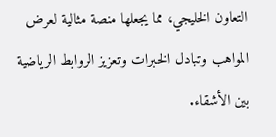التعاون الخليجي، مما يجعلها منصة مثالية لعرض المواهب وتبادل الخبرات وتعزيز الروابط الرياضية بين الأشقاء.